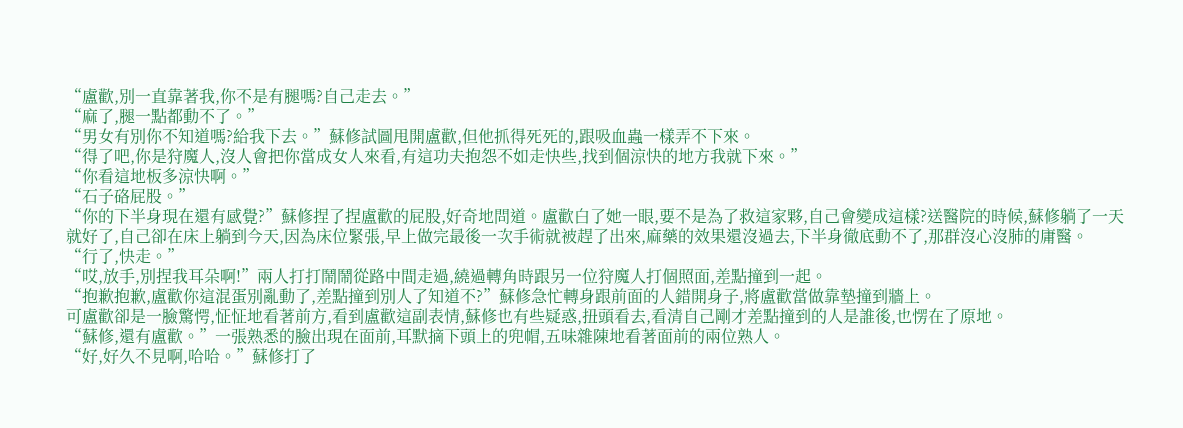“盧歡,別一直靠著我,你不是有腿嗎?自己走去。”
“麻了,腿一點都動不了。”
“男女有別你不知道嗎?給我下去。”蘇修試圖甩開盧歡,但他抓得死死的,跟吸血蟲一樣弄不下來。
“得了吧,你是狩魔人,沒人會把你當成女人來看,有這功夫抱怨不如走快些,找到個涼快的地方我就下來。”
“你看這地板多涼快啊。”
“石子硌屁股。”
“你的下半身現在還有感覺?”蘇修捏了捏盧歡的屁股,好奇地問道。盧歡白了她一眼,要不是為了救這家夥,自己會變成這樣?送醫院的時候,蘇修躺了一天就好了,自己卻在床上躺到今天,因為床位緊張,早上做完最後一次手術就被趕了出來,麻藥的效果還沒過去,下半身徹底動不了,那群沒心沒肺的庸醫。
“行了,快走。”
“哎,放手,別捏我耳朵啊!”兩人打打鬧鬧從路中間走過,繞過轉角時跟另一位狩魔人打個照面,差點撞到一起。
“抱歉抱歉,盧歡你這混蛋別亂動了,差點撞到別人了知道不?”蘇修急忙轉身跟前面的人錯開身子,將盧歡當做靠墊撞到牆上。
可盧歡卻是一臉驚愕,怔怔地看著前方,看到盧歡這副表情,蘇修也有些疑惑,扭頭看去,看清自己剛才差點撞到的人是誰後,也愣在了原地。
“蘇修,還有盧歡。”一張熟悉的臉出現在面前,耳默摘下頭上的兜帽,五味雜陳地看著面前的兩位熟人。
“好,好久不見啊,哈哈。”蘇修打了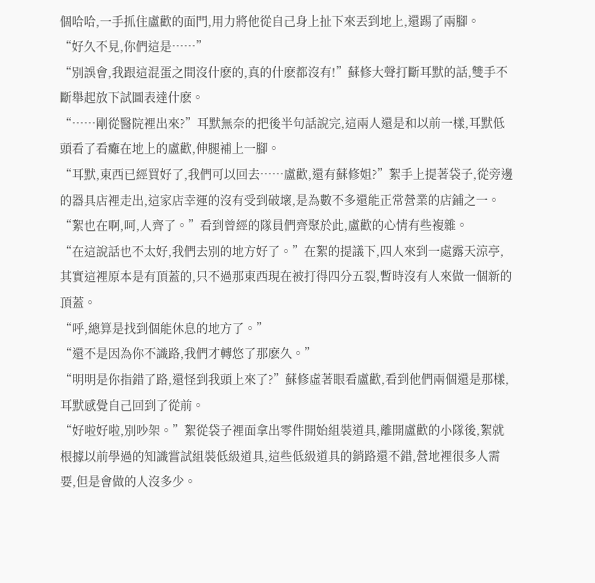個哈哈,一手抓住盧歡的面門,用力將他從自己身上扯下來丟到地上,還踢了兩腳。
“好久不見,你們這是……”
“別誤會,我跟這混蛋之間沒什麽的,真的什麽都沒有!”蘇修大聲打斷耳默的話,雙手不斷舉起放下試圖表達什麽。
“……剛從醫院裡出來?”耳默無奈的把後半句話說完,這兩人還是和以前一樣,耳默低頭看了看癱在地上的盧歡,伸腿補上一腳。
“耳默,東西已經買好了,我們可以回去……盧歡,還有蘇修姐?”絮手上提著袋子,從旁邊的器具店裡走出,這家店幸運的沒有受到破壞,是為數不多還能正常營業的店鋪之一。
“絮也在啊,呵,人齊了。”看到曾經的隊員們齊聚於此,盧歡的心情有些複雜。
“在這說話也不太好,我們去別的地方好了。”在絮的提議下,四人來到一處露天涼亭,其實這裡原本是有頂蓋的,只不過那東西現在被打得四分五裂,暫時沒有人來做一個新的頂蓋。
“呼,總算是找到個能休息的地方了。”
“還不是因為你不識路,我們才轉悠了那麽久。”
“明明是你指錯了路,還怪到我頭上來了?”蘇修虛著眼看盧歡,看到他們兩個還是那樣,耳默感覺自己回到了從前。
“好啦好啦,別吵架。”絮從袋子裡面拿出零件開始組裝道具,離開盧歡的小隊後,絮就根據以前學過的知識嘗試組裝低級道具,這些低級道具的銷路還不錯,營地裡很多人需要,但是會做的人沒多少。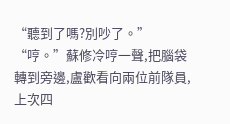“聽到了嗎?別吵了。”
“哼。”蘇修冷哼一聲,把腦袋轉到旁邊,盧歡看向兩位前隊員,上次四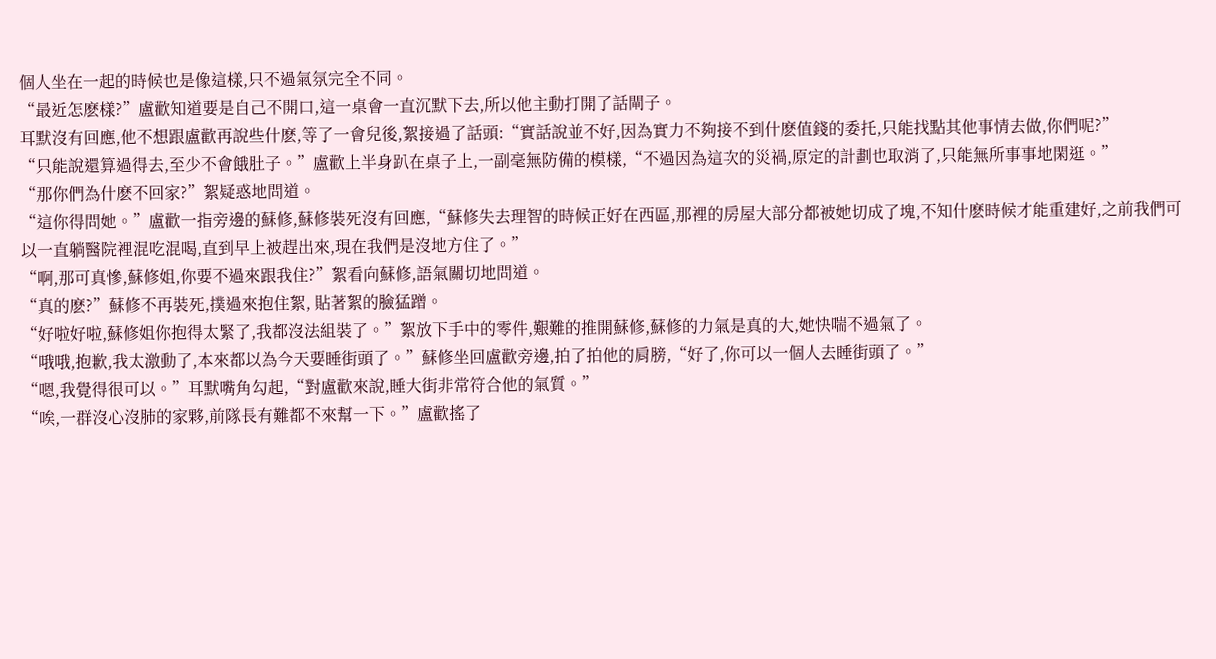個人坐在一起的時候也是像這樣,只不過氣氛完全不同。
“最近怎麽樣?”盧歡知道要是自己不開口,這一桌會一直沉默下去,所以他主動打開了話閘子。
耳默沒有回應,他不想跟盧歡再說些什麽,等了一會兒後,絮接過了話頭:“實話說並不好,因為實力不夠接不到什麽值錢的委托,只能找點其他事情去做,你們呢?”
“只能說還算過得去,至少不會餓肚子。”盧歡上半身趴在桌子上,一副毫無防備的模樣,“不過因為這次的災禍,原定的計劃也取消了,只能無所事事地閑逛。”
“那你們為什麽不回家?”絮疑惑地問道。
“這你得問她。”盧歡一指旁邊的蘇修,蘇修裝死沒有回應,“蘇修失去理智的時候正好在西區,那裡的房屋大部分都被她切成了塊,不知什麽時候才能重建好,之前我們可以一直躺醫院裡混吃混喝,直到早上被趕出來,現在我們是沒地方住了。”
“啊,那可真慘,蘇修姐,你要不過來跟我住?”絮看向蘇修,語氣關切地問道。
“真的麽?”蘇修不再裝死,撲過來抱住絮, 貼著絮的臉猛蹭。
“好啦好啦,蘇修姐你抱得太緊了,我都沒法組裝了。”絮放下手中的零件,艱難的推開蘇修,蘇修的力氣是真的大,她快喘不過氣了。
“哦哦,抱歉,我太激動了,本來都以為今天要睡街頭了。”蘇修坐回盧歡旁邊,拍了拍他的肩膀,“好了,你可以一個人去睡街頭了。”
“嗯,我覺得很可以。”耳默嘴角勾起,“對盧歡來說,睡大街非常符合他的氣質。”
“唉,一群沒心沒肺的家夥,前隊長有難都不來幫一下。”盧歡搖了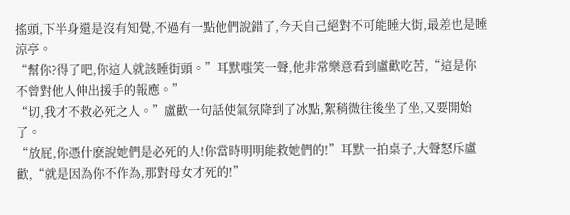搖頭,下半身還是沒有知覺,不過有一點他們說錯了,今天自己絕對不可能睡大街,最差也是睡涼亭。
“幫你?得了吧,你這人就該睡街頭。”耳默嗤笑一聲,他非常樂意看到盧歡吃苦,“這是你不曾對他人伸出援手的報應。”
“切,我才不救必死之人。”盧歡一句話使氣氛降到了冰點,絮稍微往後坐了坐,又要開始了。
“放屁,你憑什麽說她們是必死的人!你當時明明能救她們的!”耳默一拍桌子,大聲怒斥盧歡,“就是因為你不作為,那對母女才死的!”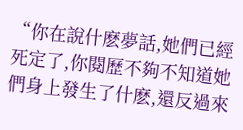“你在說什麽夢話,她們已經死定了,你閱歷不夠不知道她們身上發生了什麽,還反過來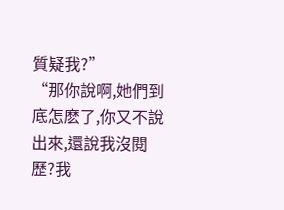質疑我?”
“那你說啊,她們到底怎麽了,你又不說出來,還說我沒閱歷?我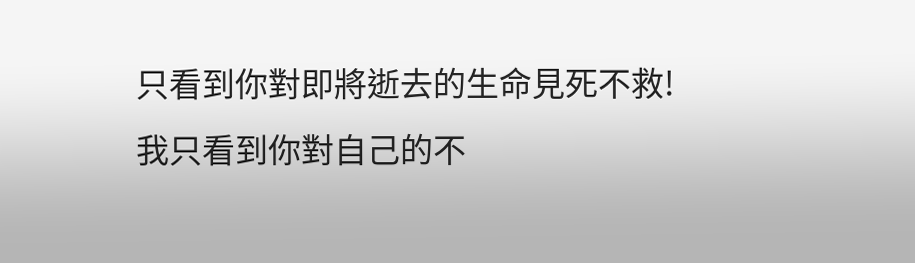只看到你對即將逝去的生命見死不救!我只看到你對自己的不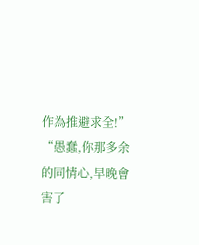作為推避求全!”
“愚蠢,你那多余的同情心,早晚會害了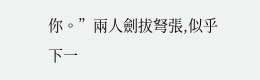你。”兩人劍拔弩張,似乎下一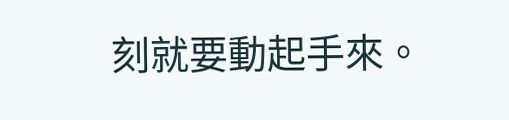刻就要動起手來。